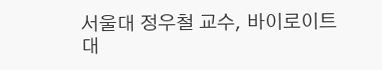서울대 정우철 교수, 바이로이트대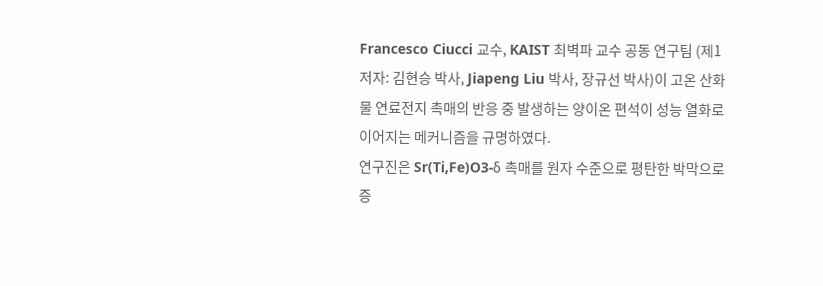Francesco Ciucci 교수, KAIST 최벽파 교수 공동 연구팀 (제1저자: 김현승 박사, Jiapeng Liu 박사, 장규선 박사)이 고온 산화물 연료전지 촉매의 반응 중 발생하는 양이온 편석이 성능 열화로 이어지는 메커니즘을 규명하였다.
연구진은 Sr(Ti,Fe)O3-δ 촉매를 원자 수준으로 평탄한 박막으로 증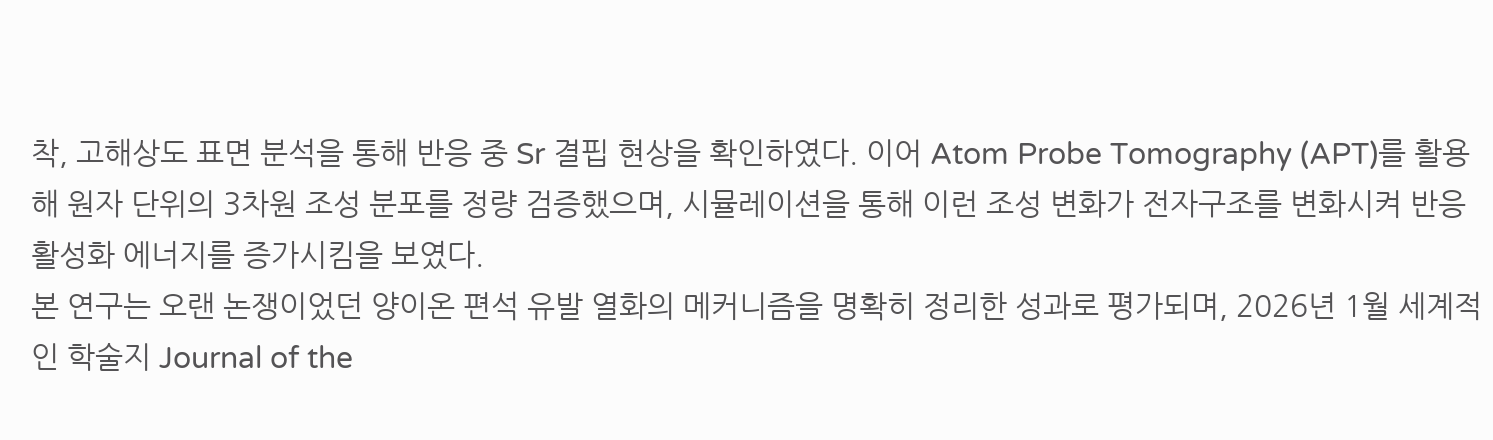착, 고해상도 표면 분석을 통해 반응 중 Sr 결핍 현상을 확인하였다. 이어 Atom Probe Tomography (APT)를 활용해 원자 단위의 3차원 조성 분포를 정량 검증했으며, 시뮬레이션을 통해 이런 조성 변화가 전자구조를 변화시켜 반응 활성화 에너지를 증가시킴을 보였다.
본 연구는 오랜 논쟁이었던 양이온 편석 유발 열화의 메커니즘을 명확히 정리한 성과로 평가되며, 2026년 1월 세계적인 학술지 Journal of the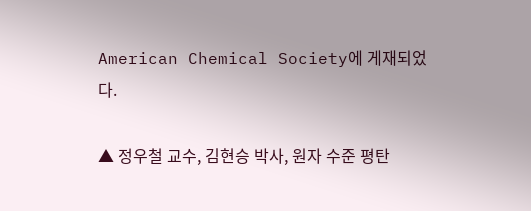American Chemical Society에 게재되었다.

▲ 정우철 교수, 김현승 박사, 원자 수준 평탄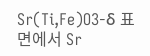Sr(Ti,Fe)O3-δ 표면에서 Sr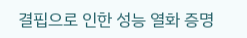결핍으로 인한 성능 열화 증명